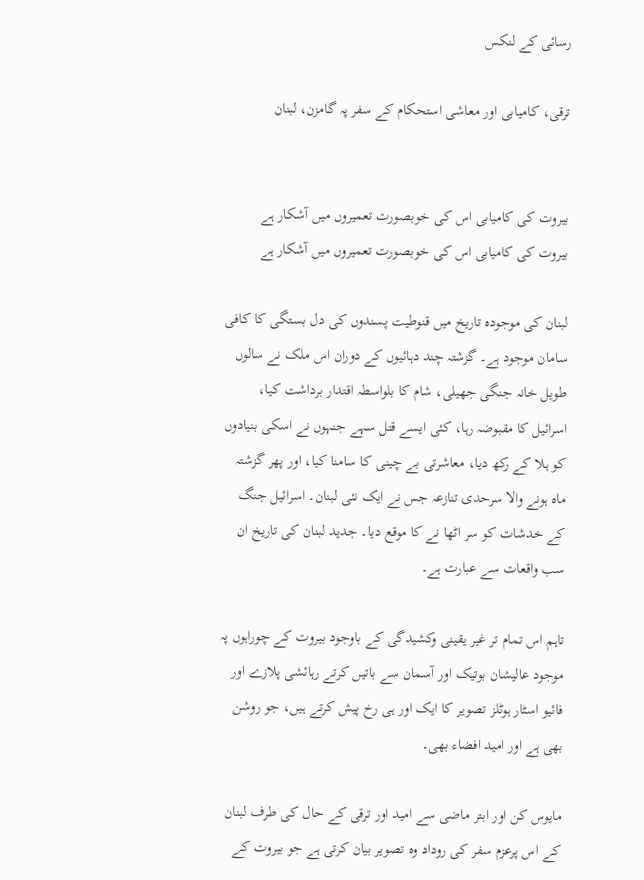رسائی کے لنکس

ترقی، کامیابی اور معاشی استحکام کے سفر پہ گامزن، لبنان


بیروت کی کامیابی اس کی خوبصورت تعمیروں میں آشکار ہے
بیروت کی کامیابی اس کی خوبصورت تعمیروں میں آشکار ہے

لبنان کی موجودہ تاریخ میں قنوطیت پسندوں کی دل بستگی کا کافی سامان موجود ہے۔ گزشتہ چند دہائیوں کے دوران اس ملک نے سالوں طویل خانہ جنگی جھیلی، شام کا بلواسطہ اقتدار برداشت کیا، اسرائیل کا مقبوضہ رہا، کئی ایسے قتل سہے جنہوں نے اسکی بنیادوں کو ہلا کے رکھ دیا، معاشرتی بے چینی کا سامنا کیا، اور پھر گزشتہ ماہ ہونے والا سرحدی تنازعہ جس نے ایک نئی لبنان۔ اسرائیل جنگ کے خدشات کو سر اٹھا نے کا موقع دیا۔ جدید لبنان کی تاریخ ان سب واقعات سے عبارت ہے۔

تاہم اس تمام تر غیر یقینی وکشیدگی کے باوجود بیروت کے چوراہوں پہ موجود عالیشان بوتیک اور آسمان سے باتیں کرتے رہائشی پلازے اور فائیو اسٹار ہوٹلز تصویر کا ایک اور ہی رخ پیش کرتے ہیں، جو روشن بھی ہے اور امید افضاء بھی۔

مایوس کن اور ابتر ماضی سے امید اور ترقی کے حال کی طرف لبنان کے اس پرعزم سفر کی روداد وہ تصویر بیان کرتی ہے جو بیروت کے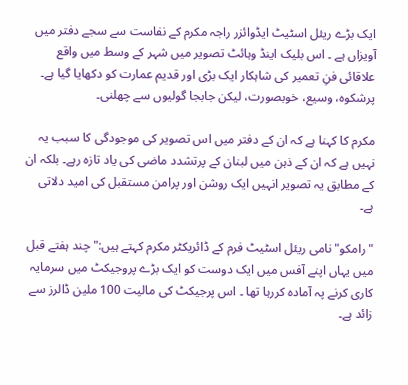ایک بڑے ریئل اسٹیٹ ایڈوائزر راجہ مکرم کے نفاست سے سجے دفتر میں آویزاں ہے ۔ اس بلیک اینڈ وہائٹ تصویر میں شہر کے وسط میں واقع علاقائی فنِ تعمیر کی شاہکار ایک بڑی اور قدیم عمارت کو دکھایا گیا ہے۔ پرشکوہ، وسیع، خوبصورت، لیکن جابجا گولیوں سے چھلنی۔

مکرم کا کہنا ہے کہ ان کے دفتر میں اس تصویر کی موجودگی کا سبب یہ نہیں ہے کہ ان کے ذہن میں لبنان کے پرتشدد ماضی کی یاد تازہ رہے۔ بلکہ ان کے مطابق یہ تصویر انہیں ایک روشن اور پرامن مستقبل کی امید دلاتی ہے۔

"رامکو" نامی ریئل اسٹیٹ فرم کے ڈائریکٹر مکرم کہتے ہیں:"چند ہفتے قبل میں یہاں اپنے آفس میں ایک دوست کو ایک بڑے پروجیکٹ میں سرمایہ کاری کرنے پہ آمادہ کررہا تھا ۔ اس پرجیکٹ کی مالیت 100 ملین ڈالرز سے زائد ہے۔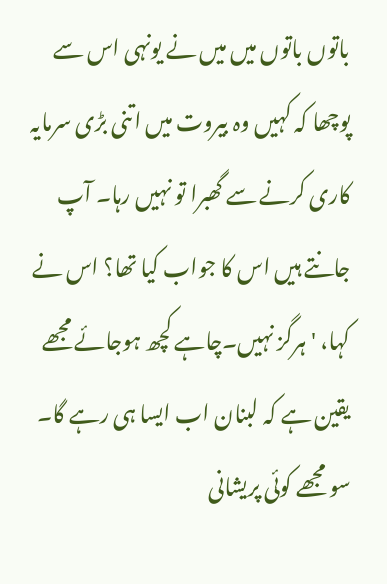باتوں باتوں میں میں نے یونہی اس سے پوچھا کہ کہیں وہ بیروت میں اتنی بڑی سرمایہ کاری کرنے سے گھبرا تو نہیں رہا۔ آپ جانتے ہیں اس کا جواب کیا تھا؟ اس نے کہا، 'ہرگز نہیں۔چاہے کچھ ہوجائے مجھے یقین ہے کہ لبنان اب ایسا ہی رہے گا۔ سو مجھے کوئی پریشانی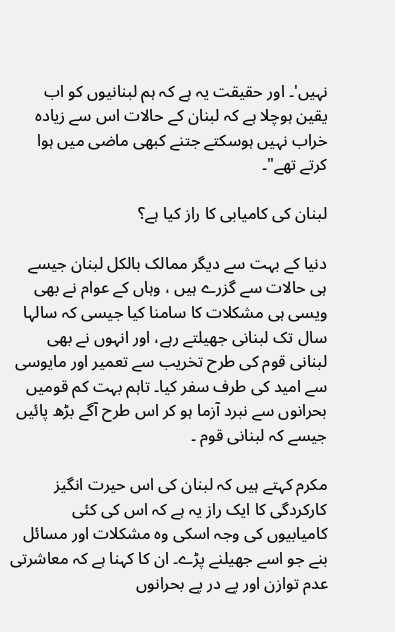نہیں'۔ اور حقیقت یہ ہے کہ ہم لبنانیوں کو اب یقین ہوچلا ہے کہ لبنان کے حالات اس سے زیادہ خراب نہیں ہوسکتے جتنے کبھی ماضی میں ہوا کرتے تھے"۔

لبنان کی کامیابی کا راز کیا ہے؟

دنیا کے بہت سے دیگر ممالک بالکل لبنان جیسے ہی حالات سے گزرے ہیں ، وہاں کے عوام نے بھی ویسی ہی مشکلات کا سامنا کیا جیسی کہ سالہا سال تک لبنانی جھیلتے رہے، اور انہوں نے بھی لبنانی قوم کی طرح تخریب سے تعمیر اور مایوسی سے امید کی طرف سفر کیا۔ تاہم بہت کم قومیں بحرانوں سے نبرد آزما ہو کر اس طرح آگے بڑھ پائیں جیسے کہ لبنانی قوم ۔

مکرم کہتے ہیں کہ لبنان کی اس حیرت انگیز کارکردگی کا ایک راز یہ ہے کہ اس کی کئی کامیابیوں کی وجہ اسکی وہ مشکلات اور مسائل بنے جو اسے جھیلنے پڑے۔ ان کا کہنا ہے کہ معاشرتی عدم توازن اور پے در پے بحرانوں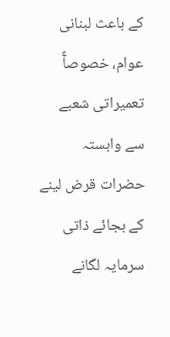کے باعث لبنانی عوام، خصوصآً تعمیراتی شعبے سے وابستہ حضرات قرض لینے کے بجائے ذاتی سرمایہ لگانے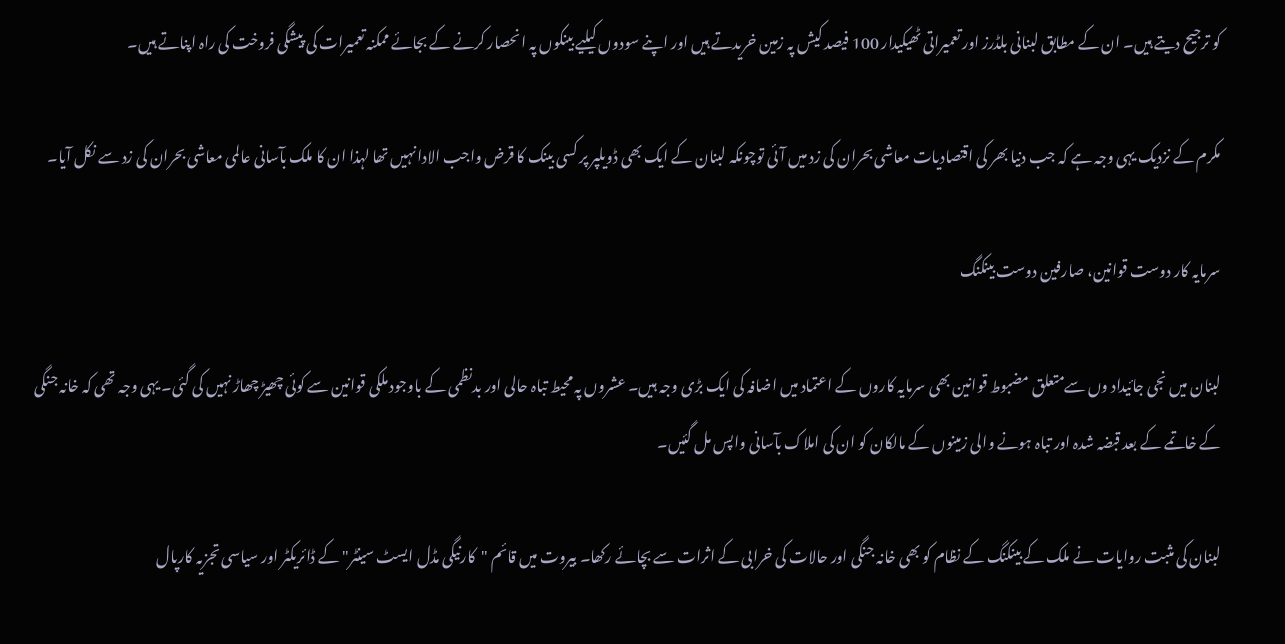کو ترجیح دیتے ہیں۔ ان کے مطابق لبنانی بلڈرز اور تعمیراتی ٹھیکیدار 100 فیصد کیش پہ زمین خریدتے ہیں اور اپنے سودوں کیلیے بینکوں پہ انحصار کرنے کے بجائے ممکنہ تعمیرات کی پیشگی فروخت کی راہ اپناتے ہیں۔

مکرم کے نزدیک یہی وجہ ہے کہ جب دنیا بھر کی اقتصادیات معاشی بحران کی زد میں آئی توچونکہ لبنان کے ایک بھی ڈویلپر پر کسی بینک کا قرض واجب الادا نہیں تھا لہذا ان کا ملک بآسانی عالمی معاشی بحران کی زد سے نکل آیا۔

سرمایہ کار دوست قوانین، صارفین دوست بینکنگ

لبنان میں نجی جائیداد وں سےمتعلق مضبوط قوانین بھی سرمایہ کاروں کے اعتماد میں اضافہ کی ایک بڑی وجہ ہیں۔ عشروں پہ محیط تباہ حالی اور بدنظمی کے باوجود ملکی قوانین سے کوئی چھیڑ چھاڑ نہیں کی گئی۔ یہی وجہ تھی کہ خانہ جنگی کے خاتمے کے بعد قبضہ شدہ اور تباہ ہونے والی زمینوں کے مالکان کو ان کی املاک بآسانی واپس مل گئیں۔

لبنان کی مثبت روایات نے ملک کے بینکنگ کے نظام کو بھی خانہ جنگی اور حالات کی خرابی کے اثرات سے بچائے رکھا۔ بیروت میں قائم "کارنیگی مڈل ایسٹ سینٹر" کے ڈائریکٹر اور سیاسی تجزیہ کارپال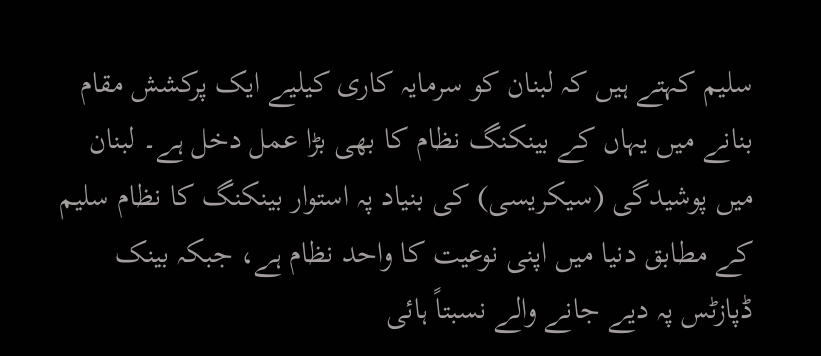سلیم کہتے ہیں کہ لبنان کو سرمایہ کاری کیلیے ایک پرکشش مقام بنانے میں یہاں کے بینکنگ نظام کا بھی بڑا عمل دخل ہے۔ لبنان میں پوشیدگی (سیکریسی) کی بنیاد پہ استوار بینکنگ کا نظام سلیم کے مطابق دنیا میں اپنی نوعیت کا واحد نظام ہے، جبکہ بینک ڈپازٹس پہ دیے جانے والے نسبتاً ہائی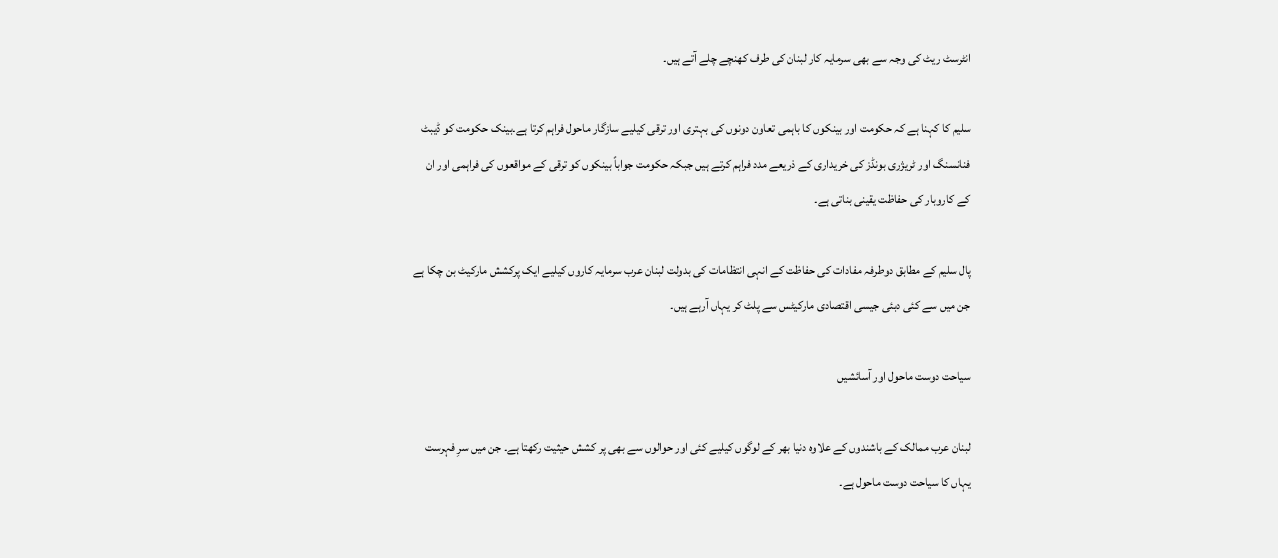انٹرسٹ ریٹ کی وجہ سے بھی سرمایہ کار لبنان کی طرف کھنچے چلے آتے ہیں۔

سلیم کا کہنا ہے کہ حکومت اور بینکوں کا باہمی تعاون دونوں کی بہتری اور ترقی کیلیے سازگار ماحول فراہم کرتا ہے۔بینک حکومت کو ڈیبٹ فنانسنگ اور ٹریژری بونڈز کی خریداری کے ذریعے مدد فراہم کرتے ہیں جبکہ حکومت جواباً بینکوں کو ترقی کے مواقعوں کی فراہمی اور ان کے کاروبار کی حفاظت یقینی بناتی ہے۔

پال سلیم کے مطابق دوطرفہ مفادات کی حفاظت کے انہی انتظامات کی بدولت لبنان عرب سرمایہ کاروں کیلیے ایک پرکشش مارکیٹ بن چکا ہے جن میں سے کئی دبئی جیسی اقتصادی مارکیٹس سے پلٹ کر یہاں آرہے ہیں۔

سیاحت دوست ماحول اور آسائشیں

لبنان عرب ممالک کے باشندوں کے علاوہ دنیا بھر کے لوگوں کیلیے کئی اور حوالوں سے بھی پر کشش حیثیت رکھتا ہے۔ جن میں سرِ فہرست یہاں کا سیاحت دوست ماحول ہے۔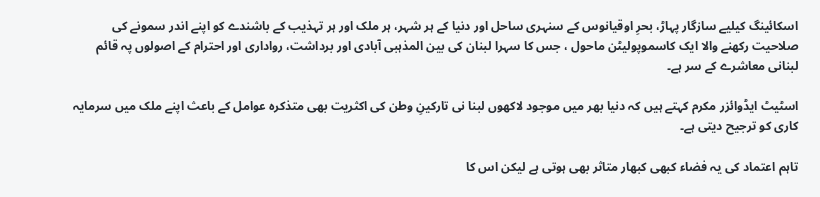اسکائینگ کیلیے سازگار پہاڑ، بحرِ اوقیانوس کے سنہری ساحل اور دنیا کے ہر شہر، ہر ملک اور ہر تہذیب کے باشندے کو اپنے اندر سمونے کی صلاحیت رکھنے والا ایک کاسموپولیٹن ماحول ، جس کا سہرا لبنان کی بین المذہبی آبادی اور برداشت، رواداری اور احترام کے اصولوں پہ قائم لبنانی معاشرے کے سر ہے۔

اسٹیٹ ایڈوائزر مکرم کہتے ہیں کہ دنیا بھر میں موجود لاکھوں لبنا نی تارکینِ وطن کی اکثریت بھی متذکرہ عوامل کے باعث اپنے ملک میں سرمایہ کاری کو ترجیح دیتی ہے۔

تاہم اعتماد کی یہ فضاء کبھی کبھار متاثر بھی ہوتی ہے لیکن اس کا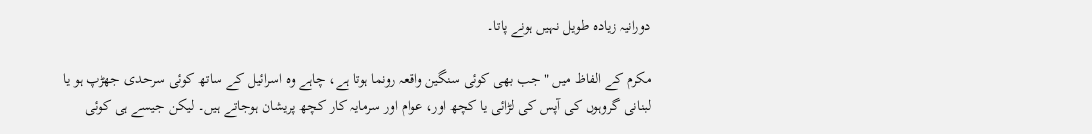دورانیہ زیادہ طویل نہیں ہونے پاتا۔

مکرم کے الفاظ میں "جب بھی کوئی سنگین واقعہ رونما ہوتا ہے، چاہے وہ اسرائیل کے ساتھ کوئی سرحدی جھڑپ ہو یا لبنانی گروہوں کی آپس کی لڑائی یا کچھ اور، عوام اور سرمایہ کار کچھ پریشان ہوجاتے ہیں۔ لیکن جیسے ہی کوئی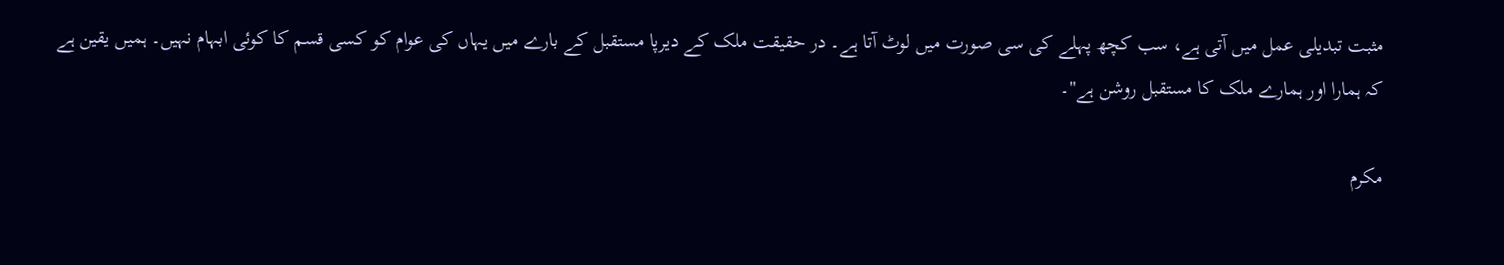مثبت تبدیلی عمل میں آتی ہے، سب کچھ پہلے کی سی صورت میں لوٹ آتا ہے۔ در حقیقت ملک کے دیرپا مستقبل کے بارے میں یہاں کی عوام کو کسی قسم کا کوئی ابہام نہیں۔ ہمیں یقین ہے کہ ہمارا اور ہمارے ملک کا مستقبل روشن ہے"۔

مکرم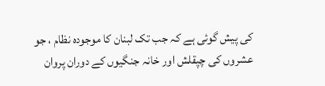کی پیش گوئی ہے کہ جب تک لبنان کا موجودہ نظام ، جو عشروں کی چپقلش اور خانہ جنگیوں کے دوران پروان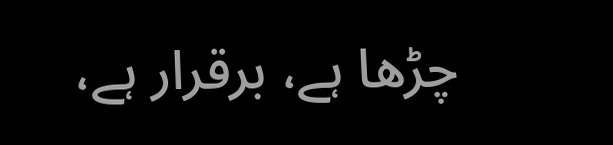چڑھا ہے، برقرار ہے،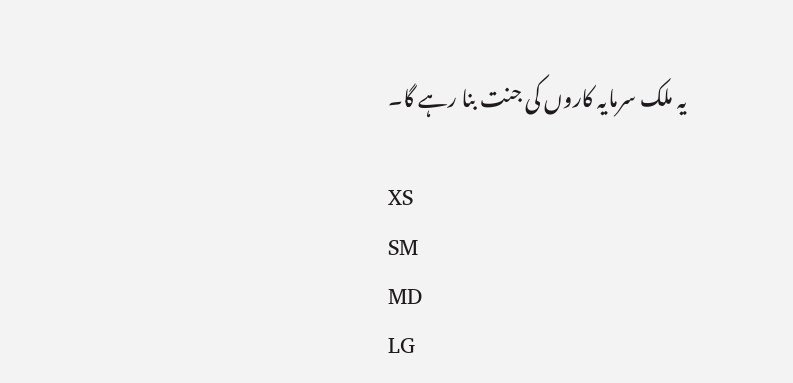یہ ملک سرمایہ کاروں کی جنت بنا رہے گا۔

XS
SM
MD
LG